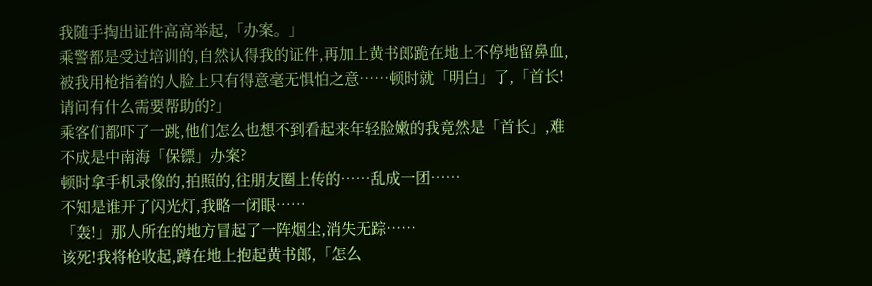我随手掏出证件高高举起,「办案。」
乘警都是受过培训的,自然认得我的证件,再加上黄书郎跪在地上不停地留鼻血,被我用枪指着的人脸上只有得意毫无惧怕之意……顿时就「明白」了,「首长!请问有什么需要帮助的?」
乘客们都吓了一跳,他们怎么也想不到看起来年轻脸嫩的我竟然是「首长」,难不成是中南海「保镖」办案?
顿时拿手机录像的,拍照的,往朋友圈上传的……乱成一团……
不知是谁开了闪光灯,我略一闭眼……
「轰!」那人所在的地方冒起了一阵烟尘,消失无踪……
该死!我将枪收起,蹲在地上抱起黄书郎,「怎么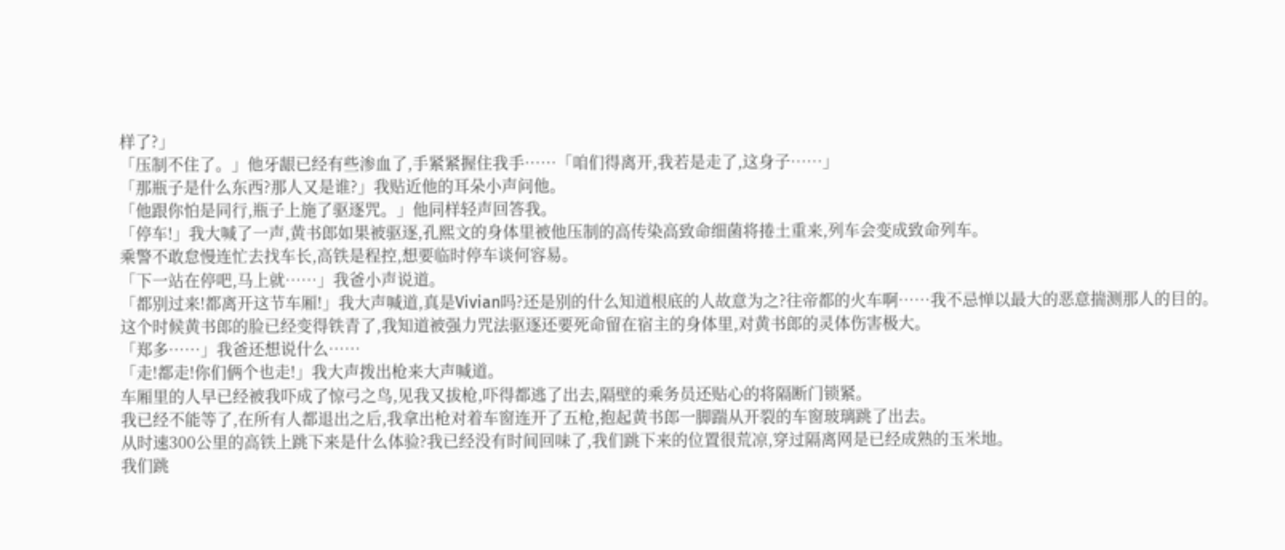样了?」
「压制不住了。」他牙龈已经有些渗血了,手紧紧握住我手……「咱们得离开,我若是走了,这身子……」
「那瓶子是什么东西?那人又是谁?」我贴近他的耳朵小声问他。
「他跟你怕是同行,瓶子上施了驱逐咒。」他同样轻声回答我。
「停车!」我大喊了一声,黄书郎如果被驱逐,孔熙文的身体里被他压制的高传染高致命细菌将捲土重来,列车会变成致命列车。
乘警不敢怠慢连忙去找车长,高铁是程控,想要临时停车谈何容易。
「下一站在停吧,马上就……」我爸小声说道。
「都别过来!都离开这节车厢!」我大声喊道,真是Vivian吗?还是别的什么知道根底的人故意为之?往帝都的火车啊……我不忌惮以最大的恶意揣测那人的目的。
这个时候黄书郎的脸已经变得铁青了,我知道被强力咒法驱逐还要死命留在宿主的身体里,对黄书郎的灵体伤害极大。
「郑多……」我爸还想说什么……
「走!都走!你们俩个也走!」我大声拨出枪来大声喊道。
车厢里的人早已经被我吓成了惊弓之鸟,见我又拔枪,吓得都逃了出去,隔壁的乘务员还贴心的将隔断门锁紧。
我已经不能等了,在所有人都退出之后,我拿出枪对着车窗连开了五枪,抱起黄书郎一脚踹从开裂的车窗玻璃跳了出去。
从时速300公里的高铁上跳下来是什么体验?我已经没有时间回味了,我们跳下来的位置很荒凉,穿过隔离网是已经成熟的玉米地。
我们跳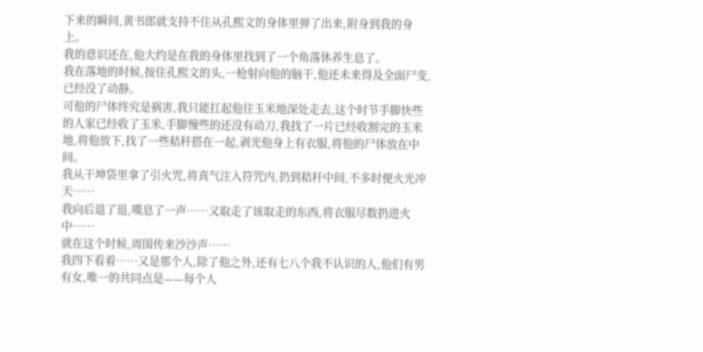下来的瞬间,黄书郎就支持不住从孔熙文的身体里弹了出来,附身到我的身上。
我的意识还在,他大约是在我的身体里找到了一个角落休养生息了。
我在落地的时候,按住孔熙文的头,一枪射向他的脑干,他还未来得及全面尸变,已经没了动静。
可他的尸体终究是祸害,我只能扛起他往玉米地深处走去,这个时节手脚快些的人家已经收了玉米,手脚慢些的还没有动刀,我找了一片已经收割完的玉米地,将他放下,找了一些秸秆搭在一起,剥光他身上有衣服,将他的尸体放在中间。
我从干坤袋里拿了引火咒,将真气注入符咒内,扔到秸秆中间,不多时便火光冲天……
我向后退了退,嘆息了一声……又取走了该取走的东西,将衣服尽数扔进火中……
就在这个时候,周围传来沙沙声……
我四下看着……又是那个人,除了他之外,还有七八个我不认识的人,他们有男有女,唯一的共同点是——每个人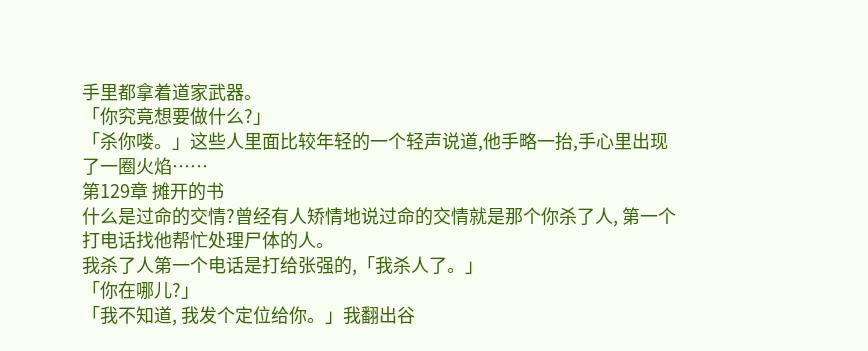手里都拿着道家武器。
「你究竟想要做什么?」
「杀你喽。」这些人里面比较年轻的一个轻声说道,他手略一抬,手心里出现了一圈火焰……
第129章 摊开的书
什么是过命的交情?曾经有人矫情地说过命的交情就是那个你杀了人, 第一个打电话找他帮忙处理尸体的人。
我杀了人第一个电话是打给张强的,「我杀人了。」
「你在哪儿?」
「我不知道, 我发个定位给你。」我翻出谷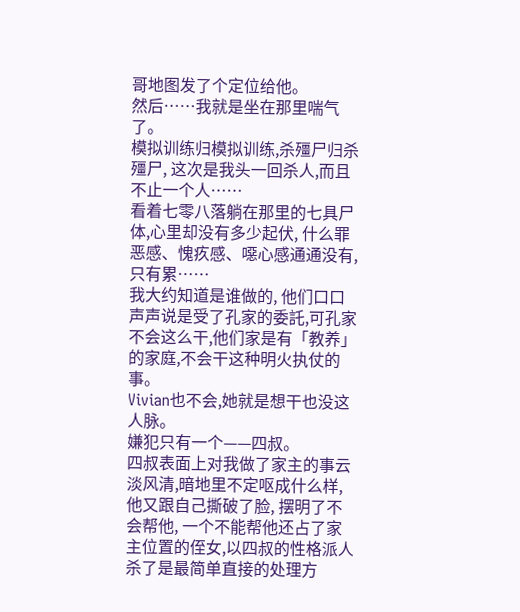哥地图发了个定位给他。
然后……我就是坐在那里喘气了。
模拟训练归模拟训练,杀殭尸归杀殭尸, 这次是我头一回杀人,而且不止一个人……
看着七零八落躺在那里的七具尸体,心里却没有多少起伏, 什么罪恶感、愧疚感、噁心感通通没有, 只有累……
我大约知道是谁做的, 他们口口声声说是受了孔家的委託,可孔家不会这么干,他们家是有「教养」的家庭,不会干这种明火执仗的事。
Vivian也不会,她就是想干也没这人脉。
嫌犯只有一个——四叔。
四叔表面上对我做了家主的事云淡风清,暗地里不定呕成什么样, 他又跟自己撕破了脸, 摆明了不会帮他, 一个不能帮他还占了家主位置的侄女,以四叔的性格派人杀了是最简单直接的处理方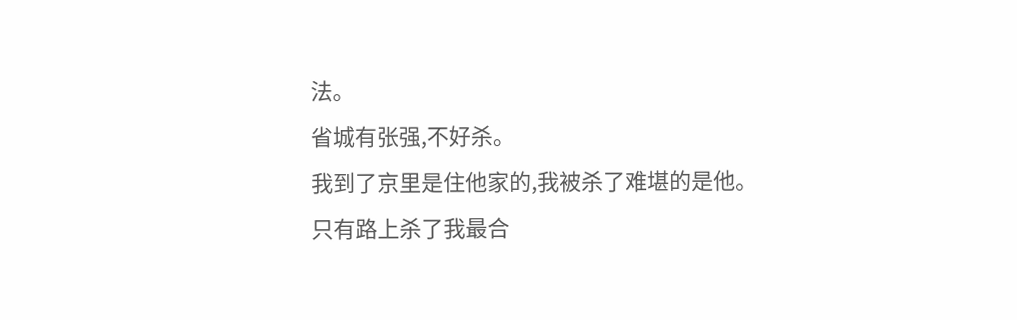法。
省城有张强,不好杀。
我到了京里是住他家的,我被杀了难堪的是他。
只有路上杀了我最合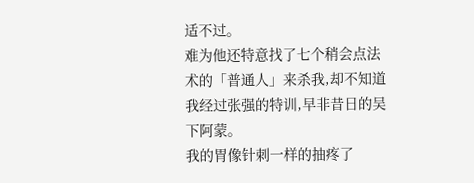适不过。
难为他还特意找了七个稍会点法术的「普通人」来杀我,却不知道我经过张强的特训,早非昔日的吴下阿蒙。
我的胃像针刺一样的抽疼了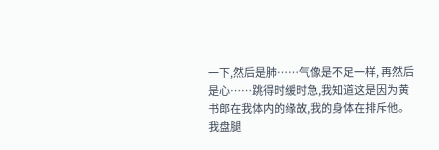一下,然后是肺……气像是不足一样, 再然后是心……跳得时缓时急,我知道这是因为黄书郎在我体内的缘故,我的身体在排斥他。
我盘腿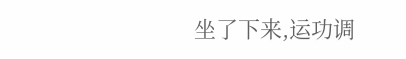坐了下来,运功调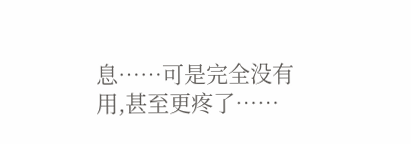息……可是完全没有用,甚至更疼了……